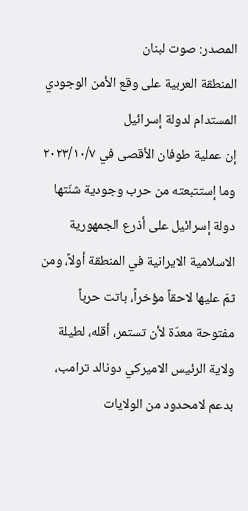المصدر: صوت لبنان
المنطقة العربية على وقع الأمن الوجودي المستدام لدولة إسرائيل
إن عملية طوفان الأقصى في ٢٠٢٣/١٠/٧ وما إستتبعته من حرب وجودية شنّتها دولة إسرائيل على أذرع الجمهورية الاسلامية الايرانية في المنطقة أولاً، ومن ثمّ عليها لاحقاً مؤخراً، باتت حرباً مفتوحة معدّة لأن تستمر، أقله، لطيلة ولاية الرئيس الاميركي دونالد ترامب، بدعم لامحدود من الولايات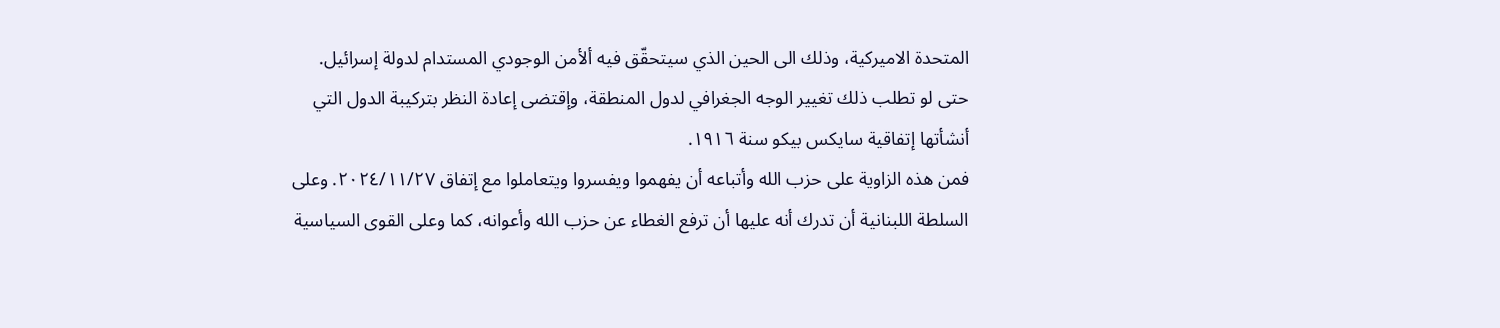المتحدة الاميركية، وذلك الى الحين الذي سيتحقّق فيه ألأمن الوجودي المستدام لدولة إسرائيل.
حتى لو تطلب ذلك تغيير الوجه الجغرافي لدول المنطقة، وإقتضى إعادة النظر بتركيبة الدول التي أنشأتها إتفاقية سايكس بيكو سنة ١٩١٦.
فمن هذه الزاوية على حزب الله وأتباعه أن يفهموا ويفسروا ويتعاملوا مع إتفاق ٢٠٢٤/١١/٢٧. وعلى السلطة اللبنانية أن تدرك أنه عليها أن ترفع الغطاء عن حزب الله وأعوانه، كما وعلى القوى السياسية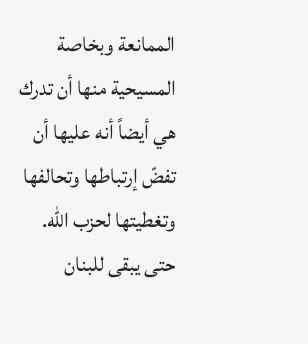الممانعة وبخاصة المسيحية منها أن تدرك هي أيضاً أنه عليها أن تفضّ إرتباطها وتحالفها وتغطيتها لحزب الله. حتى يبقى للبنان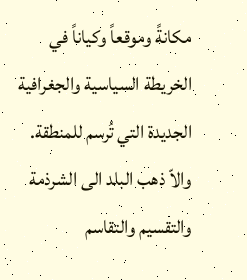مكانةً وموقعاً وكياناً في الخريطة السياسية والجغرافية الجديدة التي تُرسم للمنطقة. والاّ ذهب البلد الى الشرذمة والتقسيم والتقاسم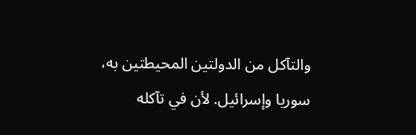والتآكل من الدولتين المحيطتين به، سوريا وإسرائيل. لأن في تآكله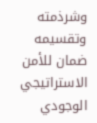وشرذمته وتقسيمه ضمان للأمن الاستراتيجي الوجودي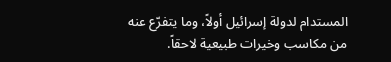المستدام لدولة إسرائيل أولاً، وما يتفرّع عنه من مكاسب وخيرات طبيعية لاحقاً.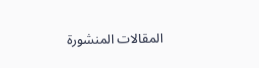المقالات المنشورة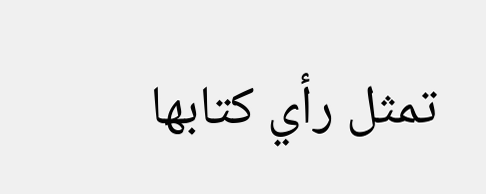تمثل رأي كتابها